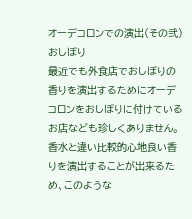オーデコロンでの演出(その弐)
おしぼり
最近でも外食店でおしぼりの香りを演出するためにオーデコロンをおしぼりに付けているお店なども珍しくありません。香水と違い比較的心地良い香りを演出することが出来るため、このような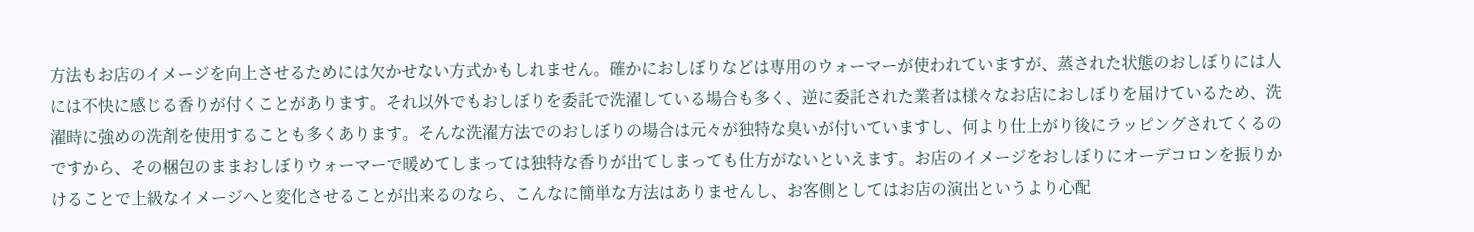方法もお店のイメージを向上させるためには欠かせない方式かもしれません。確かにおしぼりなどは専用のウォーマーが使われていますが、蒸された状態のおしぼりには人には不快に感じる香りが付くことがあります。それ以外でもおしぼりを委託で洗濯している場合も多く、逆に委託された業者は様々なお店におしぼりを届けているため、洗濯時に強めの洗剤を使用することも多くあります。そんな洗濯方法でのおしぼりの場合は元々が独特な臭いが付いていますし、何より仕上がり後にラッピングされてくるのですから、その梱包のままおしぼりウォーマーで暖めてしまっては独特な香りが出てしまっても仕方がないといえます。お店のイメージをおしぼりにオーデコロンを振りかけることで上級なイメージへと変化させることが出来るのなら、こんなに簡単な方法はありませんし、お客側としてはお店の演出というより心配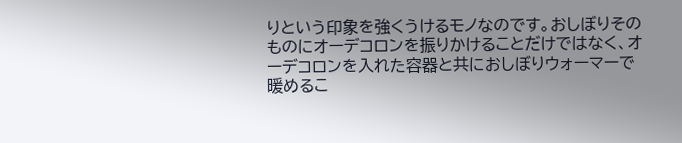りという印象を強くうけるモノなのです。おしぼりそのものにオーデコロンを振りかけることだけではなく、オーデコロンを入れた容器と共におしぼりウォーマーで暖めるこ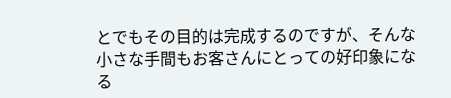とでもその目的は完成するのですが、そんな小さな手間もお客さんにとっての好印象になる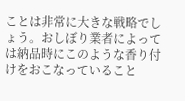ことは非常に大きな戦略でしょう。おしぼり業者によっては納品時にこのような香り付けをおこなっていること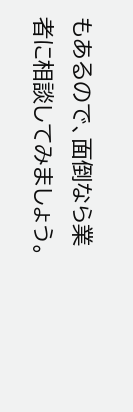もあるので、面倒なら業者に相談してみましょう。